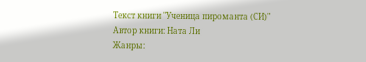Текст книги "Ученица пироманта (СИ)"
Автор книги: Ната Ли
Жанры: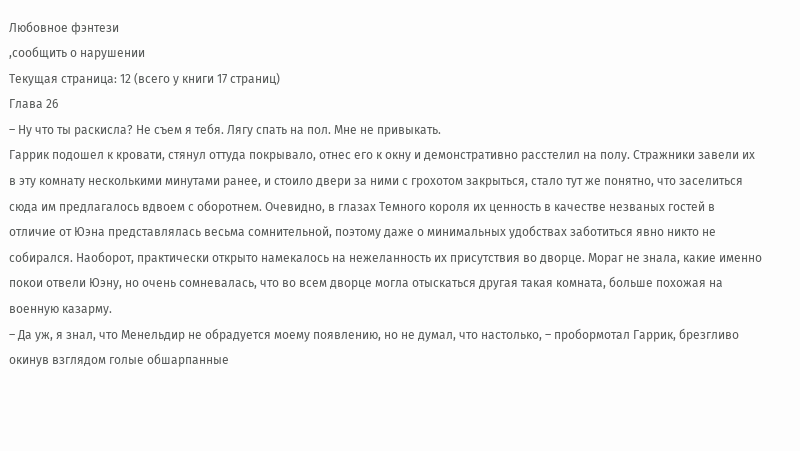Любовное фэнтези
,сообщить о нарушении
Текущая страница: 12 (всего у книги 17 страниц)
Глава 26
– Ну что ты раскисла? Не съем я тебя. Лягу спать на пол. Мне не привыкать.
Гаррик подошел к кровати, стянул оттуда покрывало, отнес его к окну и демонстративно расстелил на полу. Стражники завели их в эту комнату несколькими минутами ранее, и стоило двери за ними с грохотом закрыться, стало тут же понятно, что заселиться сюда им предлагалось вдвоем с оборотнем. Очевидно, в глазах Темного короля их ценность в качестве незваных гостей в отличие от Юэна представлялась весьма сомнительной, поэтому даже о минимальных удобствах заботиться явно никто не собирался. Наоборот, практически открыто намекалось на нежеланность их присутствия во дворце. Мораг не знала, какие именно покои отвели Юэну, но очень сомневалась, что во всем дворце могла отыскаться другая такая комната, больше похожая на военную казарму.
– Да уж, я знал, что Менельдир не обрадуется моему появлению, но не думал, что настолько, – пробормотал Гаррик, брезгливо окинув взглядом голые обшарпанные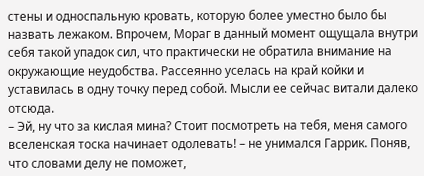стены и односпальную кровать, которую более уместно было бы назвать лежаком. Впрочем, Мораг в данный момент ощущала внутри себя такой упадок сил, что практически не обратила внимание на окружающие неудобства. Рассеянно уселась на край койки и уставилась в одну точку перед собой. Мысли ее сейчас витали далеко отсюда.
– Эй, ну что за кислая мина? Стоит посмотреть на тебя, меня самого вселенская тоска начинает одолевать! – не унимался Гаррик. Поняв, что словами делу не поможет,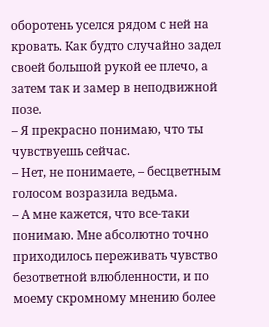оборотень уселся рядом с ней на кровать. Как будто случайно задел своей большой рукой ее плечо, а затем так и замер в неподвижной позе.
– Я прекрасно понимаю, что ты чувствуешь сейчас.
– Нет, не понимаете, – бесцветным голосом возразила ведьма.
– А мне кажется, что все-таки понимаю. Мне абсолютно точно приходилось переживать чувство безответной влюбленности, и по моему скромному мнению более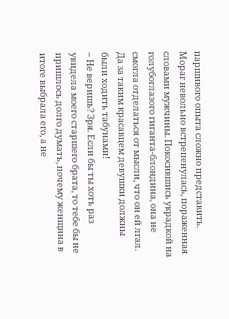паршивого опыта сложно представить.
Мораг невольно встрепенулась, пораженная словами мужчины. Покосившись украдкой на голубоглазого гиганта-блондина, она не смогла отделаться от мысли, что он ей лгал. Да за таким красавцем девушки должны были ходить табунами!
– Не веришь? Зря. Если бы ты хоть раз увидела моего старшего брата, то тебе бы не пришлось долго думать, почему женщина в итоге выбрала его, а не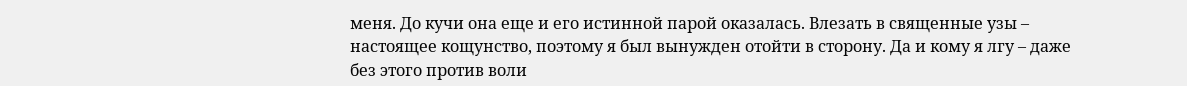меня. До кучи она еще и его истинной парой оказалась. Влезать в священные узы – настоящее кощунство, поэтому я был вынужден отойти в сторону. Да и кому я лгу – даже без этого против воли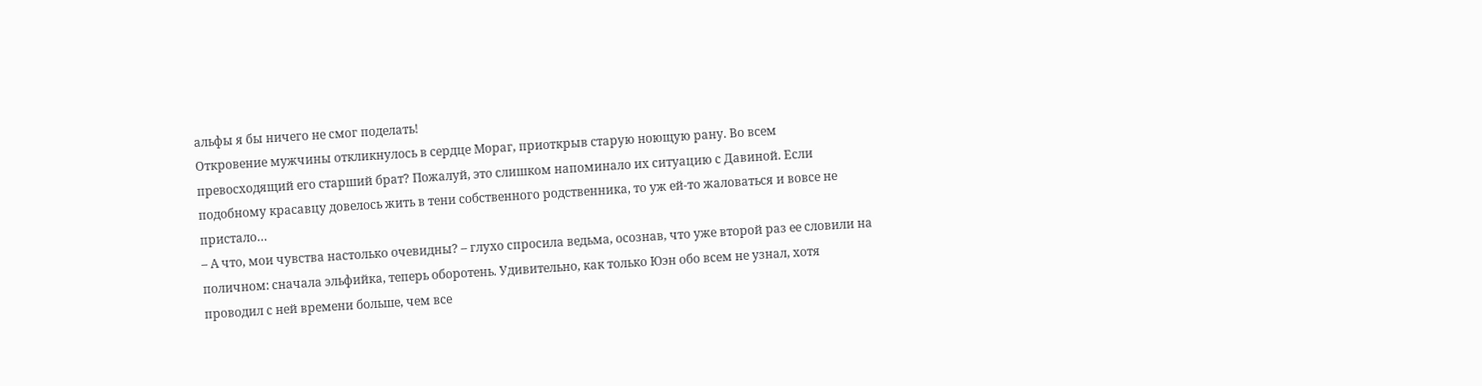альфы я бы ничего не смог поделать!
Откровение мужчины откликнулось в сердце Мораг, приоткрыв старую ноющую рану. Во всем превосходящий его старший брат? Пожалуй, это слишком напоминало их ситуацию с Давиной. Если подобному красавцу довелось жить в тени собственного родственника, то уж ей-то жаловаться и вовсе не пристало…
– А что, мои чувства настолько очевидны? – глухо спросила ведьма, осознав, что уже второй раз ее словили на поличном: сначала эльфийка, теперь оборотень. Удивительно, как только Юэн обо всем не узнал, хотя проводил с ней времени больше, чем все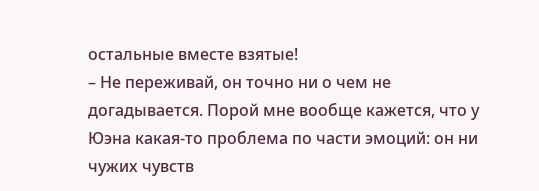остальные вместе взятые!
– Не переживай, он точно ни о чем не догадывается. Порой мне вообще кажется, что у Юэна какая-то проблема по части эмоций: он ни чужих чувств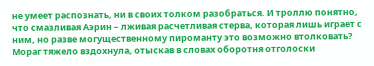не умеет распознать, ни в своих толком разобраться. И троллю понятно, что смазливая Аэрин – лживая расчетливая стерва, которая лишь играет с ним, но разве могущественному пироманту это возможно втолковать?
Мораг тяжело вздохнула, отыскав в словах оборотня отголоски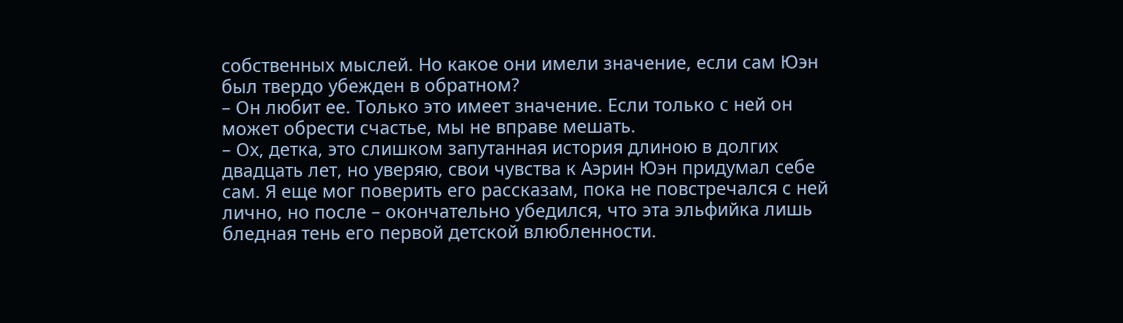собственных мыслей. Но какое они имели значение, если сам Юэн был твердо убежден в обратном?
– Он любит ее. Только это имеет значение. Если только с ней он может обрести счастье, мы не вправе мешать.
– Ох, детка, это слишком запутанная история длиною в долгих двадцать лет, но уверяю, свои чувства к Аэрин Юэн придумал себе сам. Я еще мог поверить его рассказам, пока не повстречался с ней лично, но после – окончательно убедился, что эта эльфийка лишь бледная тень его первой детской влюбленности.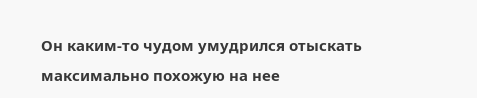Он каким-то чудом умудрился отыскать максимально похожую на нее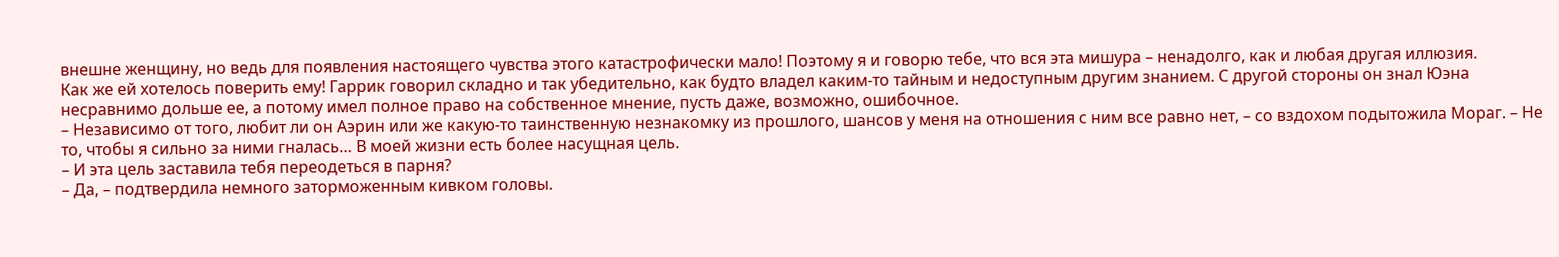внешне женщину, но ведь для появления настоящего чувства этого катастрофически мало! Поэтому я и говорю тебе, что вся эта мишура – ненадолго, как и любая другая иллюзия.
Как же ей хотелось поверить ему! Гаррик говорил складно и так убедительно, как будто владел каким-то тайным и недоступным другим знанием. С другой стороны он знал Юэна несравнимо дольше ее, а потому имел полное право на собственное мнение, пусть даже, возможно, ошибочное.
– Независимо от того, любит ли он Аэрин или же какую-то таинственную незнакомку из прошлого, шансов у меня на отношения с ним все равно нет, – со вздохом подытожила Мораг. – Не то, чтобы я сильно за ними гналась… В моей жизни есть более насущная цель.
– И эта цель заставила тебя переодеться в парня?
– Да, – подтвердила немного заторможенным кивком головы.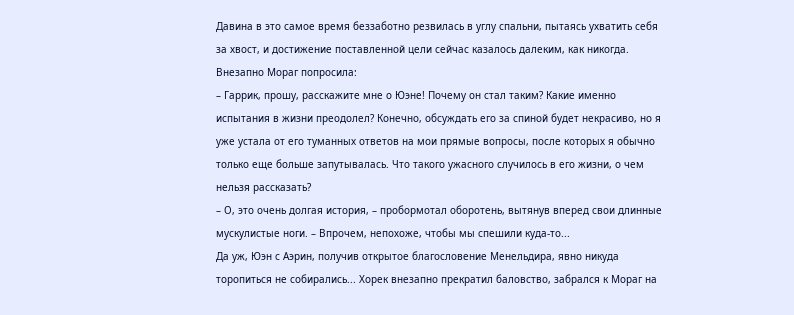Давина в это самое время беззаботно резвилась в углу спальни, пытаясь ухватить себя за хвост, и достижение поставленной цели сейчас казалось далеким, как никогда. Внезапно Мораг попросила:
– Гаррик, прошу, расскажите мне о Юэне! Почему он стал таким? Какие именно испытания в жизни преодолел? Конечно, обсуждать его за спиной будет некрасиво, но я уже устала от его туманных ответов на мои прямые вопросы, после которых я обычно только еще больше запутывалась. Что такого ужасного случилось в его жизни, о чем нельзя рассказать?
– О, это очень долгая история, – пробормотал оборотень, вытянув вперед свои длинные мускулистые ноги. – Впрочем, непохоже, чтобы мы спешили куда-то...
Да уж, Юэн с Аэрин, получив открытое благословение Менельдира, явно никуда торопиться не собирались... Хорек внезапно прекратил баловство, забрался к Мораг на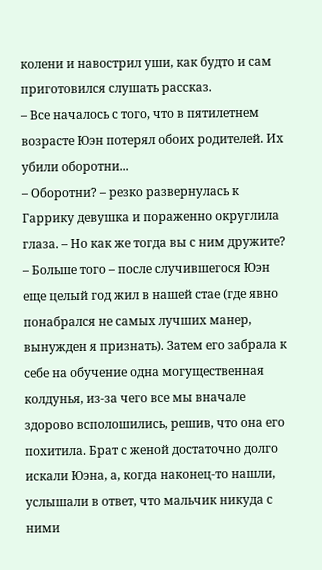колени и навострил уши, как будто и сам приготовился слушать рассказ.
– Все началось с того, что в пятилетнем возрасте Юэн потерял обоих родителей. Их убили оборотни...
– Оборотни? – резко развернулась к Гаррику девушка и пораженно округлила глаза. – Но как же тогда вы с ним дружите?
– Больше того – после случившегося Юэн еще целый год жил в нашей стае (где явно понабрался не самых лучших манер, вынужден я признать). Затем его забрала к себе на обучение одна могущественная колдунья, из-за чего все мы вначале здорово всполошились, решив, что она его похитила. Брат с женой достаточно долго искали Юэна, а, когда наконец-то нашли, услышали в ответ, что мальчик никуда с ними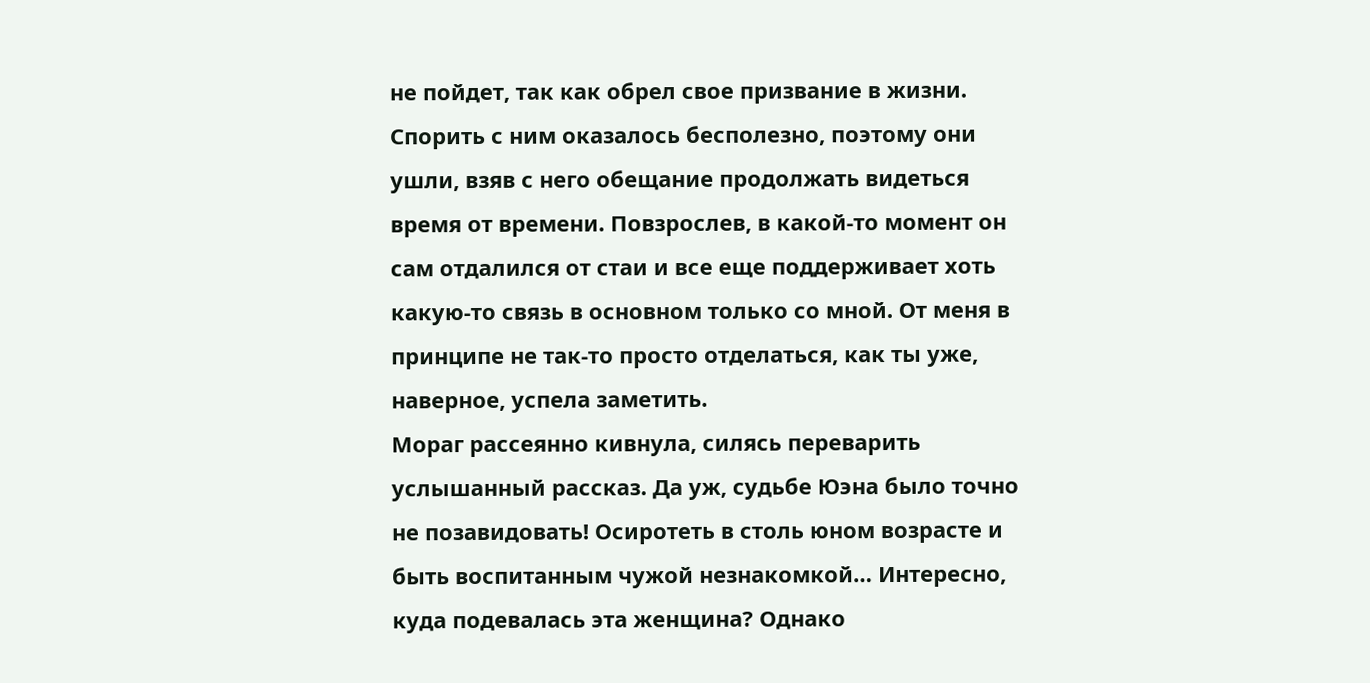не пойдет, так как обрел свое призвание в жизни. Спорить с ним оказалось бесполезно, поэтому они ушли, взяв с него обещание продолжать видеться время от времени. Повзрослев, в какой-то момент он сам отдалился от стаи и все еще поддерживает хоть какую-то связь в основном только со мной. От меня в принципе не так-то просто отделаться, как ты уже, наверное, успела заметить.
Мораг рассеянно кивнула, силясь переварить услышанный рассказ. Да уж, судьбе Юэна было точно не позавидовать! Осиротеть в столь юном возрасте и быть воспитанным чужой незнакомкой… Интересно, куда подевалась эта женщина? Однако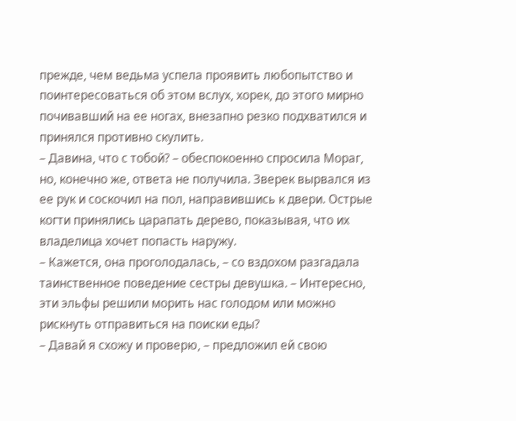прежде, чем ведьма успела проявить любопытство и поинтересоваться об этом вслух, хорек, до этого мирно почивавший на ее ногах, внезапно резко подхватился и принялся противно скулить.
– Давина, что с тобой? – обеспокоенно спросила Мораг, но, конечно же, ответа не получила. Зверек вырвался из ее рук и соскочил на пол, направившись к двери. Острые когти принялись царапать дерево, показывая, что их владелица хочет попасть наружу.
– Кажется, она проголодалась, – со вздохом разгадала таинственное поведение сестры девушка. – Интересно, эти эльфы решили морить нас голодом или можно рискнуть отправиться на поиски еды?
– Давай я схожу и проверю, – предложил ей свою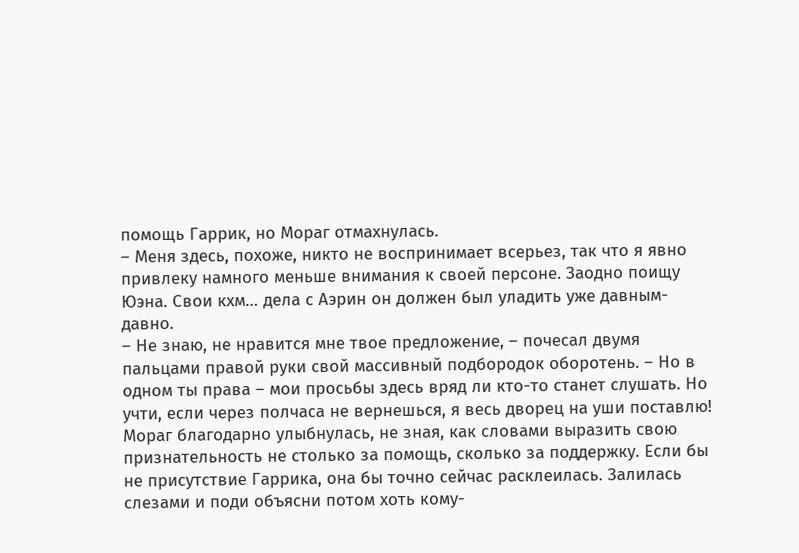помощь Гаррик, но Мораг отмахнулась.
– Меня здесь, похоже, никто не воспринимает всерьез, так что я явно привлеку намного меньше внимания к своей персоне. Заодно поищу Юэна. Свои кхм… дела с Аэрин он должен был уладить уже давным-давно.
– Не знаю, не нравится мне твое предложение, – почесал двумя пальцами правой руки свой массивный подбородок оборотень. – Но в одном ты права – мои просьбы здесь вряд ли кто-то станет слушать. Но учти, если через полчаса не вернешься, я весь дворец на уши поставлю!
Мораг благодарно улыбнулась, не зная, как словами выразить свою признательность не столько за помощь, сколько за поддержку. Если бы не присутствие Гаррика, она бы точно сейчас расклеилась. Залилась слезами и поди объясни потом хоть кому-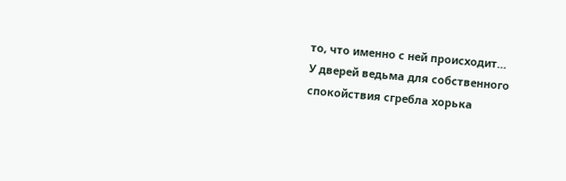то, что именно с ней происходит…
У дверей ведьма для собственного спокойствия сгребла хорька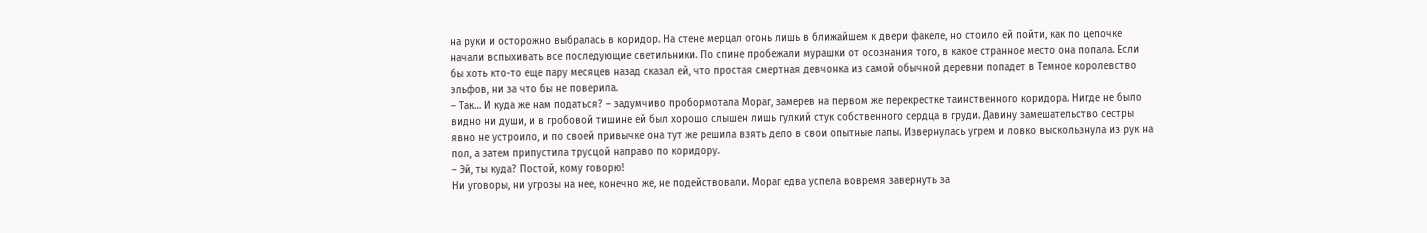на руки и осторожно выбралась в коридор. На стене мерцал огонь лишь в ближайшем к двери факеле, но стоило ей пойти, как по цепочке начали вспыхивать все последующие светильники. По спине пробежали мурашки от осознания того, в какое странное место она попала. Если бы хоть кто-то еще пару месяцев назад сказал ей, что простая смертная девчонка из самой обычной деревни попадет в Темное королевство эльфов, ни за что бы не поверила.
– Так… И куда же нам податься? – задумчиво пробормотала Мораг, замерев на первом же перекрестке таинственного коридора. Нигде не было видно ни души, и в гробовой тишине ей был хорошо слышен лишь гулкий стук собственного сердца в груди. Давину замешательство сестры явно не устроило, и по своей привычке она тут же решила взять дело в свои опытные лапы. Извернулась угрем и ловко выскользнула из рук на пол, а затем припустила трусцой направо по коридору.
– Эй, ты куда? Постой, кому говорю!
Ни уговоры, ни угрозы на нее, конечно же, не подействовали. Мораг едва успела вовремя завернуть за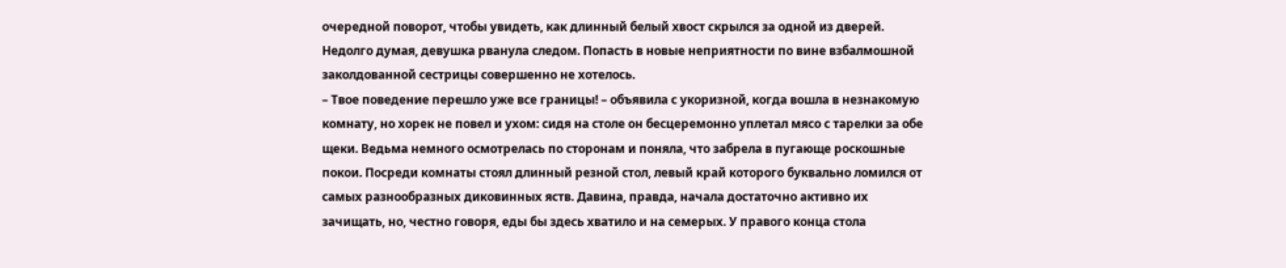очередной поворот, чтобы увидеть, как длинный белый хвост скрылся за одной из дверей. Недолго думая, девушка рванула следом. Попасть в новые неприятности по вине взбалмошной заколдованной сестрицы совершенно не хотелось.
– Твое поведение перешло уже все границы! – объявила с укоризной, когда вошла в незнакомую комнату, но хорек не повел и ухом: сидя на столе он бесцеремонно уплетал мясо с тарелки за обе щеки. Ведьма немного осмотрелась по сторонам и поняла, что забрела в пугающе роскошные покои. Посреди комнаты стоял длинный резной стол, левый край которого буквально ломился от самых разнообразных диковинных яств. Давина, правда, начала достаточно активно их зачищать, но, честно говоря, еды бы здесь хватило и на семерых. У правого конца стола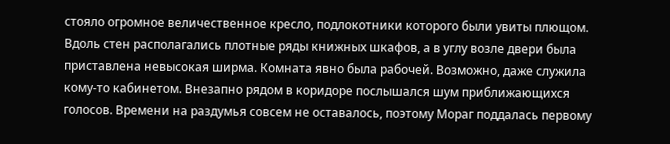стояло огромное величественное кресло, подлокотники которого были увиты плющом. Вдоль стен располагались плотные ряды книжных шкафов, а в углу возле двери была приставлена невысокая ширма. Комната явно была рабочей. Возможно, даже служила кому-то кабинетом. Внезапно рядом в коридоре послышался шум приближающихся голосов. Времени на раздумья совсем не оставалось, поэтому Мораг поддалась первому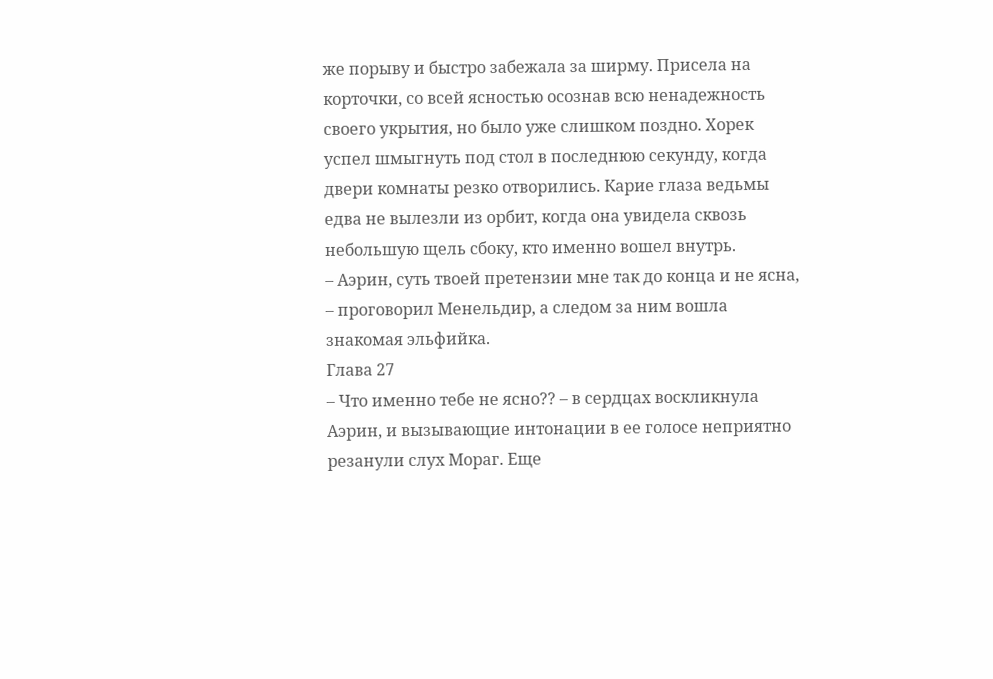же порыву и быстро забежала за ширму. Присела на корточки, со всей ясностью осознав всю ненадежность своего укрытия, но было уже слишком поздно. Хорек успел шмыгнуть под стол в последнюю секунду, когда двери комнаты резко отворились. Карие глаза ведьмы едва не вылезли из орбит, когда она увидела сквозь небольшую щель сбоку, кто именно вошел внутрь.
– Аэрин, суть твоей претензии мне так до конца и не ясна, – проговорил Менельдир, а следом за ним вошла знакомая эльфийка.
Глава 27
– Что именно тебе не ясно?? – в сердцах воскликнула Аэрин, и вызывающие интонации в ее голосе неприятно резанули слух Мораг. Еще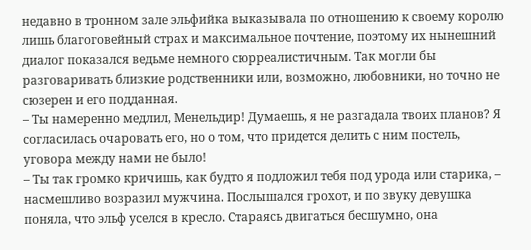недавно в тронном зале эльфийка выказывала по отношению к своему королю лишь благоговейный страх и максимальное почтение, поэтому их нынешний диалог показался ведьме немного сюрреалистичным. Так могли бы разговаривать близкие родственники или, возможно, любовники, но точно не сюзерен и его подданная.
– Ты намеренно медлил, Менельдир! Думаешь, я не разгадала твоих планов? Я согласилась очаровать его, но о том, что придется делить с ним постель, уговора между нами не было!
– Ты так громко кричишь, как будто я подложил тебя под урода или старика, – насмешливо возразил мужчина. Послышался грохот, и по звуку девушка поняла, что эльф уселся в кресло. Стараясь двигаться бесшумно, она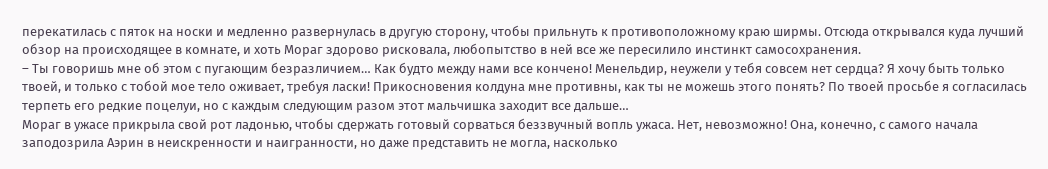перекатилась с пяток на носки и медленно развернулась в другую сторону, чтобы прильнуть к противоположному краю ширмы. Отсюда открывался куда лучший обзор на происходящее в комнате, и хоть Мораг здорово рисковала, любопытство в ней все же пересилило инстинкт самосохранения.
– Ты говоришь мне об этом с пугающим безразличием… Как будто между нами все кончено! Менельдир, неужели у тебя совсем нет сердца? Я хочу быть только твоей, и только с тобой мое тело оживает, требуя ласки! Прикосновения колдуна мне противны, как ты не можешь этого понять? По твоей просьбе я согласилась терпеть его редкие поцелуи, но с каждым следующим разом этот мальчишка заходит все дальше…
Мораг в ужасе прикрыла свой рот ладонью, чтобы сдержать готовый сорваться беззвучный вопль ужаса. Нет, невозможно! Она, конечно, с самого начала заподозрила Аэрин в неискренности и наигранности, но даже представить не могла, насколько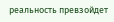реальность превзойдет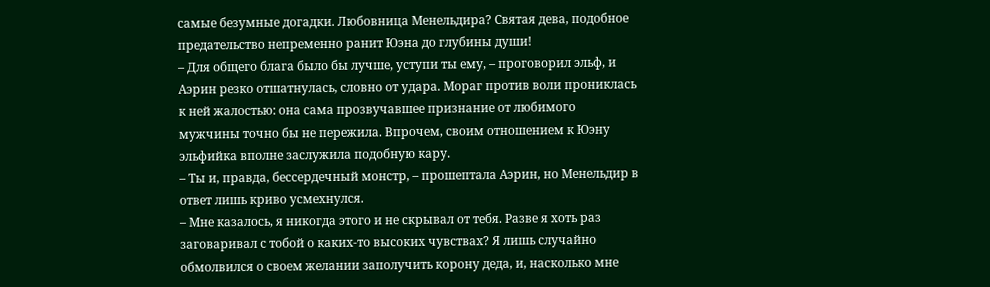самые безумные догадки. Любовница Менельдира? Святая дева, подобное предательство непременно ранит Юэна до глубины души!
– Для общего блага было бы лучше, уступи ты ему, – проговорил эльф, и Аэрин резко отшатнулась, словно от удара. Мораг против воли прониклась к ней жалостью: она сама прозвучавшее признание от любимого мужчины точно бы не пережила. Впрочем, своим отношением к Юэну эльфийка вполне заслужила подобную кару.
– Ты и, правда, бессердечный монстр, – прошептала Аэрин, но Менельдир в ответ лишь криво усмехнулся.
– Мне казалось, я никогда этого и не скрывал от тебя. Разве я хоть раз заговаривал с тобой о каких-то высоких чувствах? Я лишь случайно обмолвился о своем желании заполучить корону деда, и, насколько мне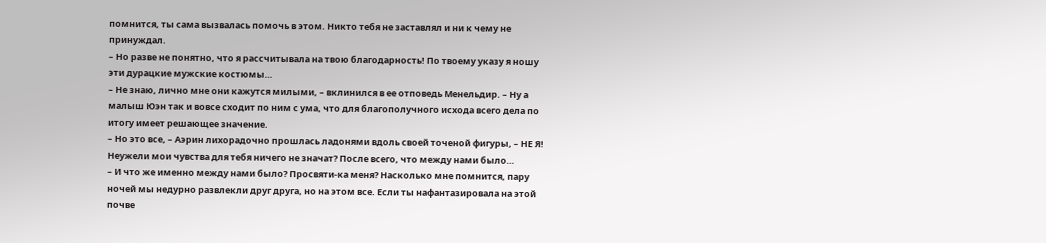помнится, ты сама вызвалась помочь в этом. Никто тебя не заставлял и ни к чему не принуждал.
– Но разве не понятно, что я рассчитывала на твою благодарность! По твоему указу я ношу эти дурацкие мужские костюмы…
– Не знаю, лично мне они кажутся милыми, – вклинился в ее отповедь Менельдир. – Ну а малыш Юэн так и вовсе сходит по ним с ума, что для благополучного исхода всего дела по итогу имеет решающее значение.
– Но это все, – Аэрин лихорадочно прошлась ладонями вдоль своей точеной фигуры, – НЕ Я! Неужели мои чувства для тебя ничего не значат? После всего, что между нами было…
– И что же именно между нами было? Просвяти-ка меня? Насколько мне помнится, пару ночей мы недурно развлекли друг друга, но на этом все. Если ты нафантазировала на этой почве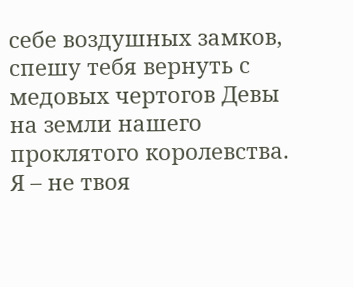себе воздушных замков, спешу тебя вернуть с медовых чертогов Девы на земли нашего проклятого королевства. Я – не твоя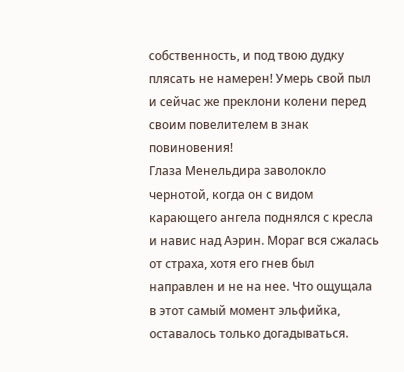собственность, и под твою дудку плясать не намерен! Умерь свой пыл и сейчас же преклони колени перед своим повелителем в знак повиновения!
Глаза Менельдира заволокло чернотой, когда он с видом карающего ангела поднялся с кресла и навис над Аэрин. Мораг вся сжалась от страха, хотя его гнев был направлен и не на нее. Что ощущала в этот самый момент эльфийка, оставалось только догадываться.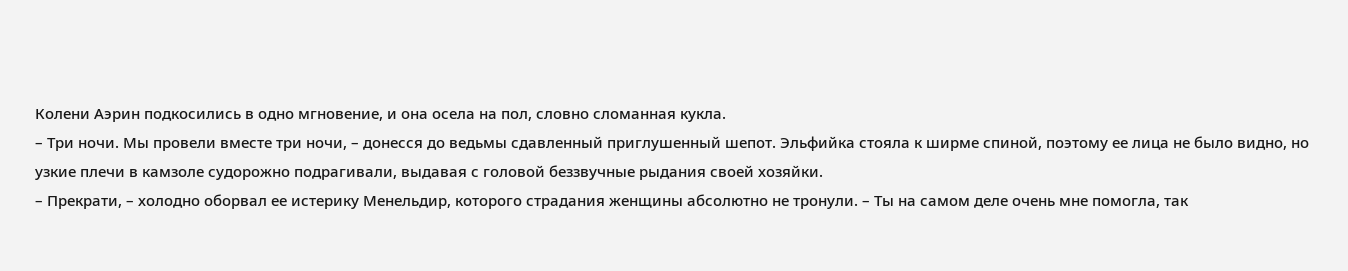Колени Аэрин подкосились в одно мгновение, и она осела на пол, словно сломанная кукла.
– Три ночи. Мы провели вместе три ночи, – донесся до ведьмы сдавленный приглушенный шепот. Эльфийка стояла к ширме спиной, поэтому ее лица не было видно, но узкие плечи в камзоле судорожно подрагивали, выдавая с головой беззвучные рыдания своей хозяйки.
– Прекрати, – холодно оборвал ее истерику Менельдир, которого страдания женщины абсолютно не тронули. – Ты на самом деле очень мне помогла, так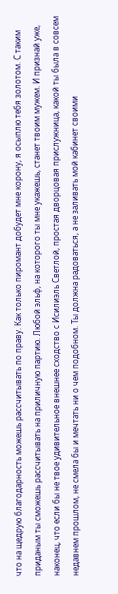что на щедрую благодарность можешь рассчитывать по праву. Как только пиромант добудет мне корону, я осыплю тебя золотом. С таким приданым ты сможешь рассчитывать на приличную партию. Любой эльф, на которого ты мне укажешь, станет твоим мужем. И признай уже, наконец, что если бы не твое удивительное внешнее сходство с Исилиэль Светлой, простая дворцовая прислужница, какой ты была в совсем недавнем прошлом, не смела бы и мечтать ни о чем подобном. Ты должна радоваться, а не заливать мой кабинет своими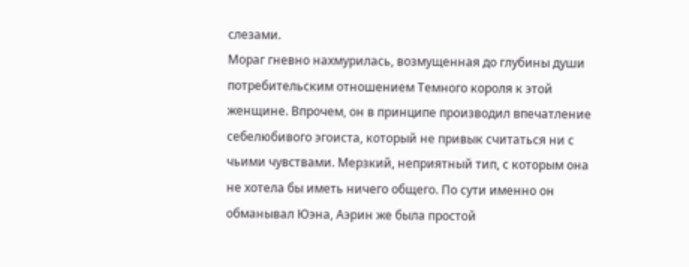слезами.
Мораг гневно нахмурилась, возмущенная до глубины души потребительским отношением Темного короля к этой женщине. Впрочем, он в принципе производил впечатление себелюбивого эгоиста, который не привык считаться ни с чьими чувствами. Мерзкий, неприятный тип, с которым она не хотела бы иметь ничего общего. По сути именно он обманывал Юэна, Аэрин же была простой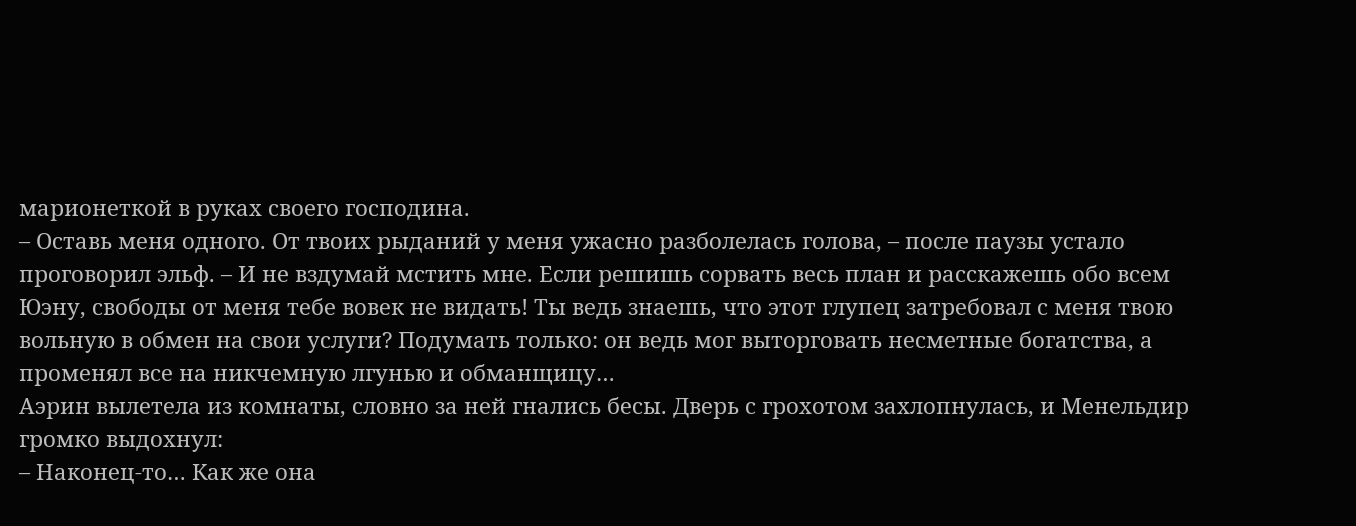марионеткой в руках своего господина.
– Оставь меня одного. От твоих рыданий у меня ужасно разболелась голова, – после паузы устало проговорил эльф. – И не вздумай мстить мне. Если решишь сорвать весь план и расскажешь обо всем Юэну, свободы от меня тебе вовек не видать! Ты ведь знаешь, что этот глупец затребовал с меня твою вольную в обмен на свои услуги? Подумать только: он ведь мог выторговать несметные богатства, а променял все на никчемную лгунью и обманщицу…
Аэрин вылетела из комнаты, словно за ней гнались бесы. Дверь с грохотом захлопнулась, и Менельдир громко выдохнул:
– Наконец-то… Как же она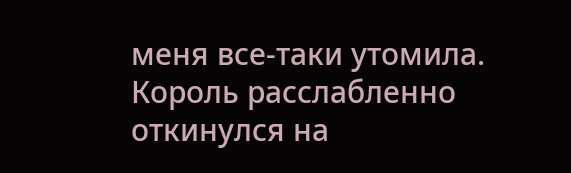меня все-таки утомила.
Король расслабленно откинулся на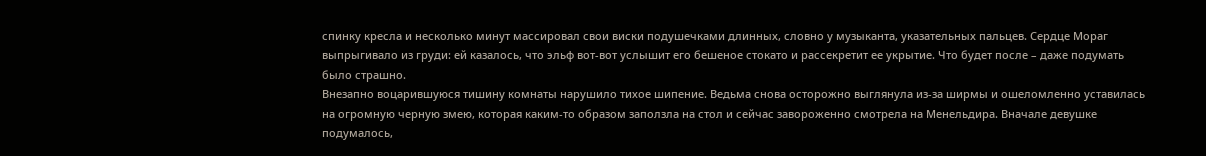спинку кресла и несколько минут массировал свои виски подушечками длинных, словно у музыканта, указательных пальцев. Сердце Мораг выпрыгивало из груди: ей казалось, что эльф вот-вот услышит его бешеное стокато и рассекретит ее укрытие. Что будет после – даже подумать было страшно.
Внезапно воцарившуюся тишину комнаты нарушило тихое шипение. Ведьма снова осторожно выглянула из-за ширмы и ошеломленно уставилась на огромную черную змею, которая каким-то образом заползла на стол и сейчас завороженно смотрела на Менельдира. Вначале девушке подумалось,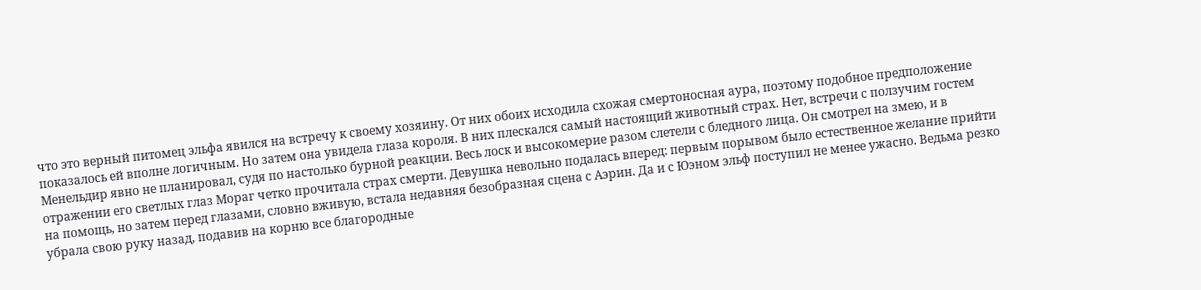что это верный питомец эльфа явился на встречу к своему хозяину. От них обоих исходила схожая смертоносная аура, поэтому подобное предположение показалось ей вполне логичным. Но затем она увидела глаза короля. В них плескался самый настоящий животный страх. Нет, встречи с ползучим гостем Менельдир явно не планировал, судя по настолько бурной реакции. Весь лоск и высокомерие разом слетели с бледного лица. Он смотрел на змею, и в отражении его светлых глаз Мораг четко прочитала страх смерти. Девушка невольно подалась вперед: первым порывом было естественное желание прийти на помощь, но затем перед глазами, словно вживую, встала недавняя безобразная сцена с Аэрин. Да и с Юэном эльф поступил не менее ужасно. Ведьма резко убрала свою руку назад, подавив на корню все благородные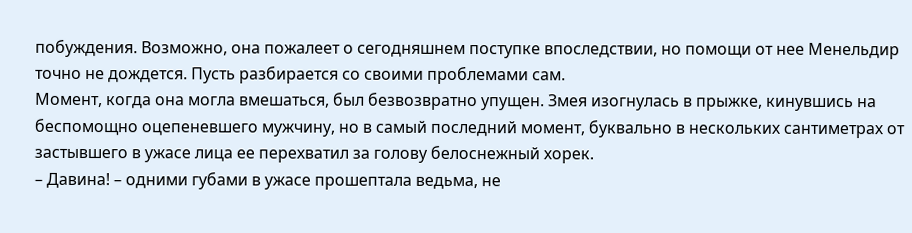побуждения. Возможно, она пожалеет о сегодняшнем поступке впоследствии, но помощи от нее Менельдир точно не дождется. Пусть разбирается со своими проблемами сам.
Момент, когда она могла вмешаться, был безвозвратно упущен. Змея изогнулась в прыжке, кинувшись на беспомощно оцепеневшего мужчину, но в самый последний момент, буквально в нескольких сантиметрах от застывшего в ужасе лица ее перехватил за голову белоснежный хорек.
– Давина! – одними губами в ужасе прошептала ведьма, не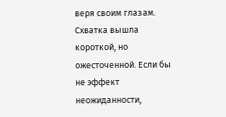веря своим глазам. Схватка вышла короткой, но ожесточенной. Если бы не эффект неожиданности,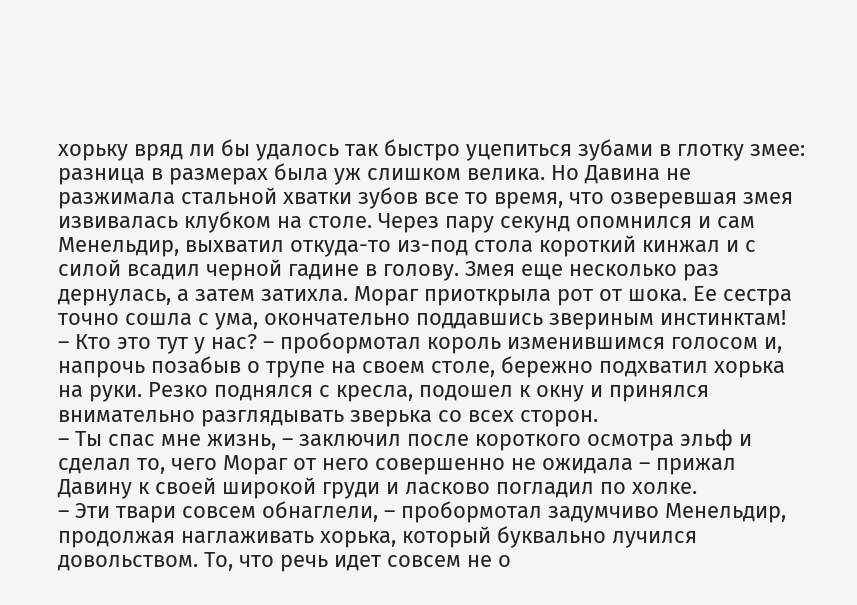хорьку вряд ли бы удалось так быстро уцепиться зубами в глотку змее: разница в размерах была уж слишком велика. Но Давина не разжимала стальной хватки зубов все то время, что озверевшая змея извивалась клубком на столе. Через пару секунд опомнился и сам Менельдир, выхватил откуда-то из-под стола короткий кинжал и с силой всадил черной гадине в голову. Змея еще несколько раз дернулась, а затем затихла. Мораг приоткрыла рот от шока. Ее сестра точно сошла с ума, окончательно поддавшись звериным инстинктам!
– Кто это тут у нас? – пробормотал король изменившимся голосом и, напрочь позабыв о трупе на своем столе, бережно подхватил хорька на руки. Резко поднялся с кресла, подошел к окну и принялся внимательно разглядывать зверька со всех сторон.
– Ты спас мне жизнь, – заключил после короткого осмотра эльф и сделал то, чего Мораг от него совершенно не ожидала – прижал Давину к своей широкой груди и ласково погладил по холке.
– Эти твари совсем обнаглели, – пробормотал задумчиво Менельдир, продолжая наглаживать хорька, который буквально лучился довольством. То, что речь идет совсем не о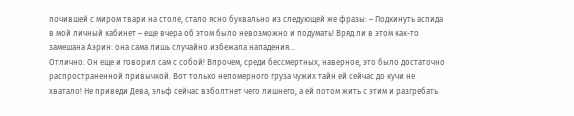почившей с миром твари на столе, стало ясно буквально из следующей же фразы: – Подкинуть аспида в мой личный кабинет – еще вчера об этом было невозможно и подумать! Вряд ли в этом как-то замешана Аэрин: она сама лишь случайно избежала нападения…
Отлично. Он еще и говорил сам с собой! Впрочем, среди бессмертных, наверное, это было достаточно распространенной привычкой. Вот только непомерного груза чужих тайн ей сейчас до кучи не хватало! Не приведи Дева, эльф сейчас взболтнет чего лишнего, а ей потом жить с этим и разгребать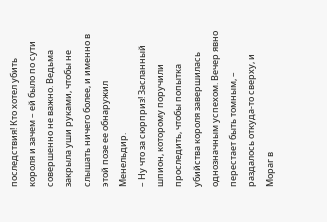последствия! Кто хотел убить короля и зачем – ей было по сути совершенно не важно. Ведьма закрыла уши руками, чтобы не слышать ничего более, и именно в этой позе ее обнаружил Менельдир.
– Ну что за сюрприз! Засланный шпион, которому поручили проследить, чтобы попытка убийства короля завершилась однозначным успехом. Вечер явно перестает быть томным, – раздалось откуда-то сверху, и Мораг в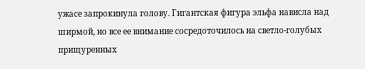ужасе запрокинула голову. Гигантская фигура эльфа нависла над ширмой, но все ее внимание сосредоточилось на светло-голубых прищуренных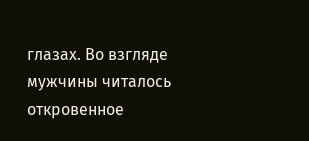глазах. Во взгляде мужчины читалось откровенное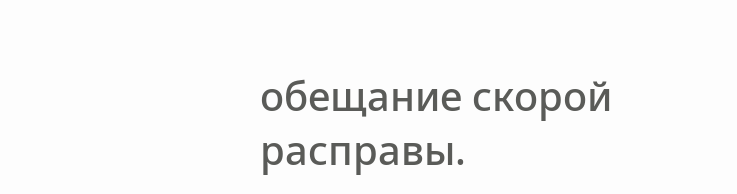обещание скорой расправы.